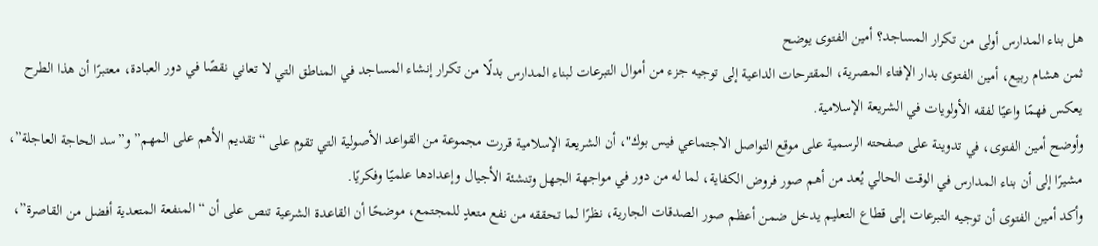هل بناء المدارس أولى من تكرار المساجد؟ أمين الفتوى يوضح
ثمن هشام ربيع، أمين الفتوى بدار الإفتاء المصرية، المقترحات الداعية إلى توجيه جزء من أموال التبرعات لبناء المدارس بدلًا من تكرار إنشاء المساجد في المناطق التي لا تعاني نقصًا في دور العبادة، معتبرًا أن هذا الطرح يعكس فهمًا واعيًا لفقه الأولويات في الشريعة الإسلامية.
وأوضح أمين الفتوى، في تدوينة على صفحته الرسمية على موقع التواصل الاجتماعي فيس بوك"، أن الشريعة الإسلامية قررت مجموعة من القواعد الأصولية التي تقوم على “تقديم الأهم على المهم” و”سد الحاجة العاجلة”، مشيرًا إلى أن بناء المدارس في الوقت الحالي يُعد من أهم صور فروض الكفاية، لما له من دور في مواجهة الجهل وتنشئة الأجيال وإعدادها علميًا وفكريًا.
وأكد أمين الفتوى أن توجيه التبرعات إلى قطاع التعليم يدخل ضمن أعظم صور الصدقات الجارية، نظرًا لما تحققه من نفع متعدٍ للمجتمع، موضحًا أن القاعدة الشرعية تنص على أن “المنفعة المتعدية أفضل من القاصرة”،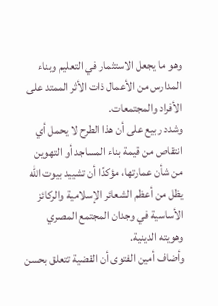وهو ما يجعل الاستثمار في التعليم وبناء المدارس من الأعمال ذات الأثر الممتد على الأفراد والمجتمعات.
وشدد ربيع على أن هذا الطرح لا يحمل أي انتقاص من قيمة بناء المساجد أو التهوين من شأن عمارتها، مؤكدًا أن تشييد بيوت الله يظل من أعظم الشعائر الإسلامية والركائز الأساسية في وجدان المجتمع المصري وهويته الدينية.
وأضاف أمين الفتوى أن القضية تتعلق بحسن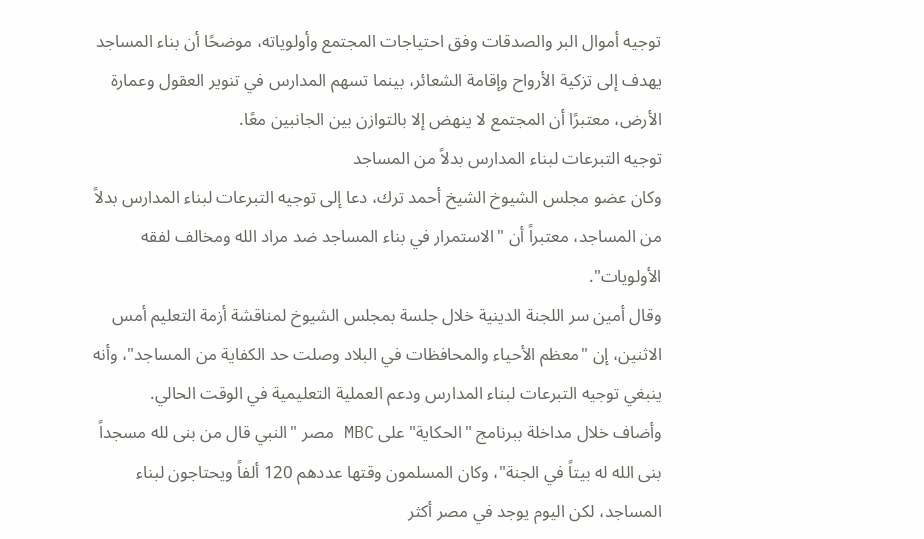توجيه أموال البر والصدقات وفق احتياجات المجتمع وأولوياته، موضحًا أن بناء المساجد يهدف إلى تزكية الأرواح وإقامة الشعائر، بينما تسهم المدارس في تنوير العقول وعمارة الأرض، معتبرًا أن المجتمع لا ينهض إلا بالتوازن بين الجانبين معًا.
توجيه التبرعات لبناء المدارس بدلاً من المساجد
وكان عضو مجلس الشيوخ الشيخ أحمد ترك، دعا إلى توجيه التبرعات لبناء المدارس بدلاً من المساجد، معتبراً أن "الاستمرار في بناء المساجد ضد مراد الله ومخالف لفقه الأولويات".
وقال أمين سر اللجنة الدينية خلال جلسة بمجلس الشيوخ لمناقشة أزمة التعليم أمس الاثنين، إن "معظم الأحياء والمحافظات في البلاد وصلت حد الكفاية من المساجد"، وأنه ينبغي توجيه التبرعات لبناء المدارس ودعم العملية التعليمية في الوقت الحالي.
وأضاف خلال مداخلة ببرنامج "الحكاية" على MBC مصر "النبي قال من بنى لله مسجداً بنى الله له بيتاً في الجنة"، وكان المسلمون وقتها عددهم 120 ألفاً ويحتاجون لبناء المساجد، لكن اليوم يوجد في مصر أكثر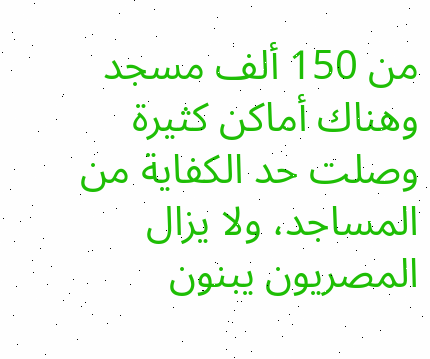من 150 ألف مسجد وهناك أماكن كثيرة وصلت حد الكفاية من المساجد، ولا يزال المصريون يبنون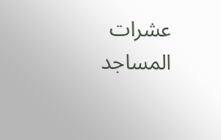عشرات المساجد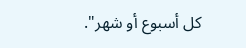كل أسبوع أو شهر".